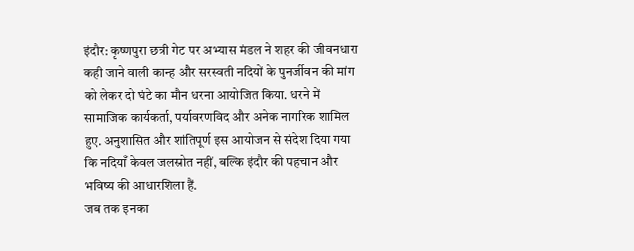इंदौर: कृष्णपुरा छत्री गेट पर अभ्यास मंडल ने शहर की जीवनधारा कही जाने वाली कान्ह और सरस्वती नदियों के पुनर्जीवन की मांग को लेकर दो घंटे का मौन धरना आयोजित किया. धरने में सामाजिक कार्यकर्ता, पर्यावरणविद और अनेक नागरिक शामिल हुए. अनुशासित और शांतिपूर्ण इस आयोजन से संदेश दिया गया कि नदियाँ केवल जलस्रोत नहीं, बल्कि इंदौर की पहचान और भविष्य की आधारशिला हैं.
जब तक इनका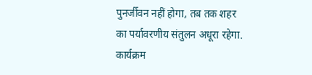पुनर्जीवन नहीं होगा, तब तक शहर का पर्यावरणीय संतुलन अधूरा रहेगा. कार्यक्रम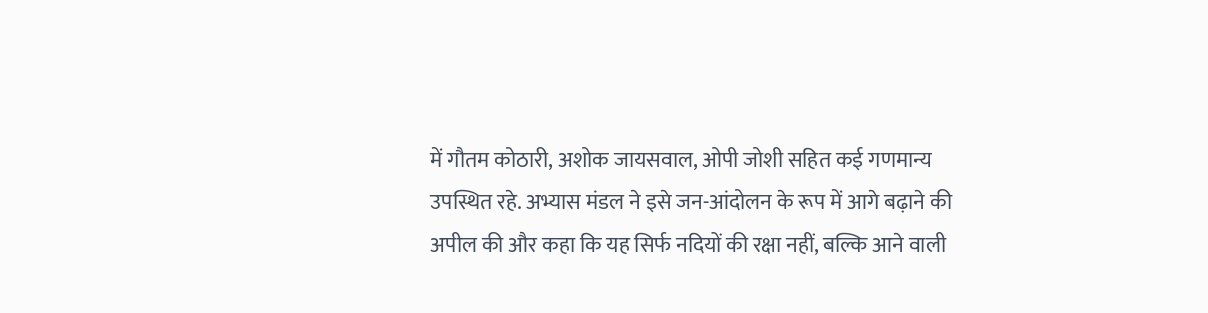में गौतम कोठारी, अशोक जायसवाल, ओपी जोशी सहित कई गणमान्य उपस्थित रहे. अभ्यास मंडल ने इसे जन-आंदोलन के रूप में आगे बढ़ाने की अपील की और कहा कि यह सिर्फ नदियों की रक्षा नहीं, बल्कि आने वाली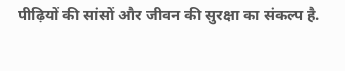पीढ़ियों की सांसों और जीवन की सुरक्षा का संकल्प है.